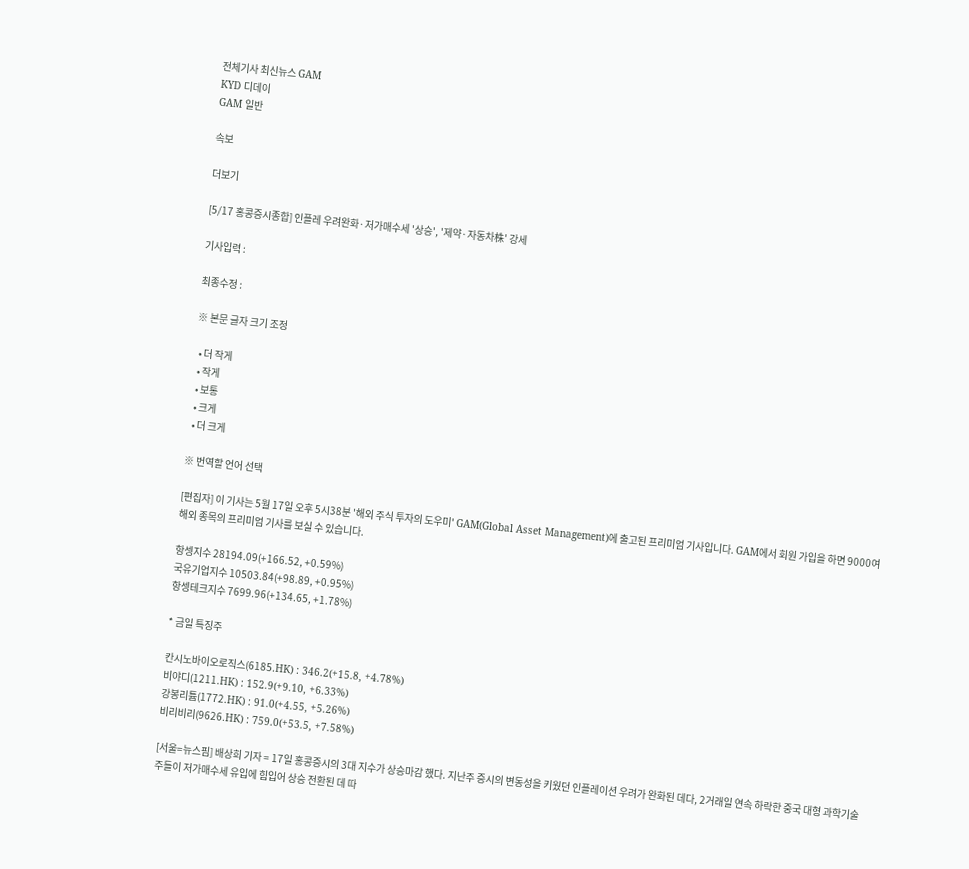전체기사 최신뉴스 GAM
KYD 디데이
GAM 일반

속보

더보기

[5/17 홍콩증시종합] 인플레 우려완화·저가매수세 '상승', '제약·자동차株' 강세

기사입력 :

최종수정 :

※ 본문 글자 크기 조정

  • 더 작게
  • 작게
  • 보통
  • 크게
  • 더 크게

※ 번역할 언어 선택

[편집자] 이 기사는 5월 17일 오후 5시38분 '해외 주식 투자의 도우미' GAM(Global Asset Management)에 출고된 프리미엄 기사입니다. GAM에서 회원 가입을 하면 9000여 해외 종목의 프리미엄 기사를 보실 수 있습니다.

항셍지수 28194.09(+166.52, +0.59%)
국유기업지수 10503.84(+98.89, +0.95%)
항셍테크지수 7699.96(+134.65, +1.78%)

* 금일 특징주

칸시노바이오로직스(6185.HK) : 346.2(+15.8, +4.78%)
비야디(1211.HK) : 152.9(+9.10, +6.33%)
강봉리튬(1772.HK) : 91.0(+4.55, +5.26%)
비리비리(9626.HK) : 759.0(+53.5, +7.58%)

[서울=뉴스핌] 배상희 기자 = 17일 홍콩증시의 3대 지수가 상승마감 했다. 지난주 증시의 변동성을 키웠던 인플레이션 우려가 완화된 데다, 2거래일 연속 하락한 중국 대형 과학기술주들이 저가매수세 유입에 힘입어 상승 전환된 데 따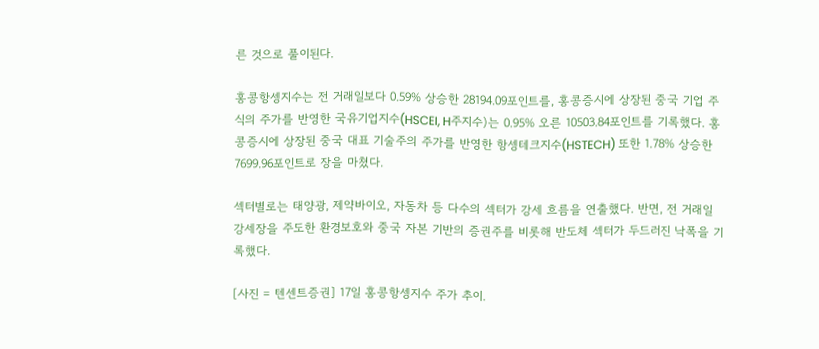른 것으로 풀이된다.

홍콩항셍지수는 전 거래일보다 0.59% 상승한 28194.09포인트를, 홍콩증시에 상장된 중국 기업 주식의 주가를 반영한 국유기업지수(HSCEI, H주지수)는 0.95% 오른 10503.84포인트를 기록했다. 홍콩증시에 상장된 중국 대표 기술주의 주가를 반영한 항셍테크지수(HSTECH) 또한 1.78% 상승한 7699.96포인트로 장을 마쳤다.

섹터별로는 태양광, 제약바이오, 자동차 등 다수의 섹터가 강세 흐름을 연출했다. 반면, 전 거래일 강세장을 주도한 환경보호와 중국 자본 기반의 증권주를 비롯해 반도체 섹터가 두드러진 낙폭을 기록했다.

[사진 = 텐센트증권] 17일 홍콩항셍지수 주가 추이.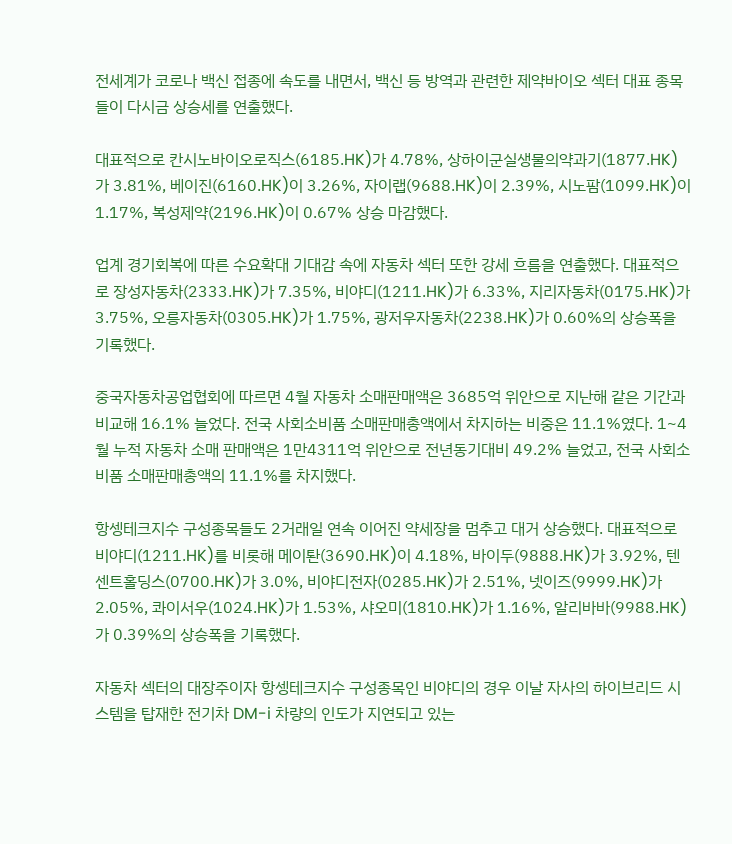전세계가 코로나 백신 접종에 속도를 내면서, 백신 등 방역과 관련한 제약바이오 섹터 대표 종목들이 다시금 상승세를 연출했다.

대표적으로 칸시노바이오로직스(6185.HK)가 4.78%, 상하이군실생물의약과기(1877.HK)가 3.81%, 베이진(6160.HK)이 3.26%, 자이랩(9688.HK)이 2.39%, 시노팜(1099.HK)이 1.17%, 복성제약(2196.HK)이 0.67% 상승 마감했다.

업계 경기회복에 따른 수요확대 기대감 속에 자동차 섹터 또한 강세 흐름을 연출했다. 대표적으로 장성자동차(2333.HK)가 7.35%, 비야디(1211.HK)가 6.33%, 지리자동차(0175.HK)가 3.75%, 오릉자동차(0305.HK)가 1.75%, 광저우자동차(2238.HK)가 0.60%의 상승폭을 기록했다.

중국자동차공업협회에 따르면 4월 자동차 소매판매액은 3685억 위안으로 지난해 같은 기간과 비교해 16.1% 늘었다. 전국 사회소비품 소매판매총액에서 차지하는 비중은 11.1%였다. 1~4월 누적 자동차 소매 판매액은 1만4311억 위안으로 전년동기대비 49.2% 늘었고, 전국 사회소비품 소매판매총액의 11.1%를 차지했다.

항셍테크지수 구성종목들도 2거래일 연속 이어진 약세장을 멈추고 대거 상승했다. 대표적으로 비야디(1211.HK)를 비롯해 메이퇀(3690.HK)이 4.18%, 바이두(9888.HK)가 3.92%, 텐센트홀딩스(0700.HK)가 3.0%, 비야디전자(0285.HK)가 2.51%, 넷이즈(9999.HK)가 2.05%, 콰이서우(1024.HK)가 1.53%, 샤오미(1810.HK)가 1.16%, 알리바바(9988.HK)가 0.39%의 상승폭을 기록했다.

자동차 섹터의 대장주이자 항셍테크지수 구성종목인 비야디의 경우 이날 자사의 하이브리드 시스템을 탑재한 전기차 DM-i 차량의 인도가 지연되고 있는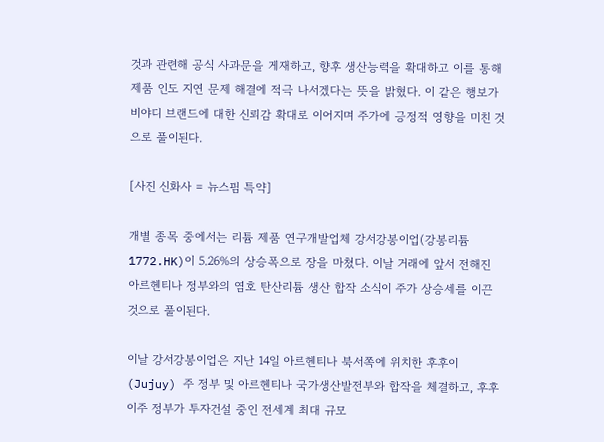것과 관련해 공식 사과문을 게재하고, 향후 생산능력을 확대하고 이를 통해 제품 인도 지연 문제 해결에 적극 나서겠다는 뜻을 밝혔다. 이 같은 행보가 비야디 브랜드에 대한 신뢰감 확대로 이어지며 주가에 긍정적 영향을 미친 것으로 풀이된다.

[사진 신화사 = 뉴스핌 특약]

개별 종목 중에서는 리튬 제품 연구개발업체 강서강봉이업(강봉리튬 1772.HK)이 5.26%의 상승폭으로 장을 마쳤다. 이날 거래에 앞서 전해진 아르헨티나 정부와의 염호 탄산리튬 생산 합작 소식이 주가 상승세를 이끈 것으로 풀이된다.

이날 강서강봉이업은 지난 14일 아르헨티나 북서쪽에 위치한 후후이(Jujuy) 주 정부 및 아르헨티나 국가생산발전부와 합작을 체결하고, 후후이주 정부가 투자건설 중인 전세계 최대 규모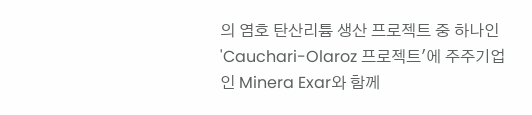의 염호 탄산리튬 생산 프로젝트 중 하나인 'Cauchari-Olaroz 프로젝트'에 주주기업인 Minera Exar와 함께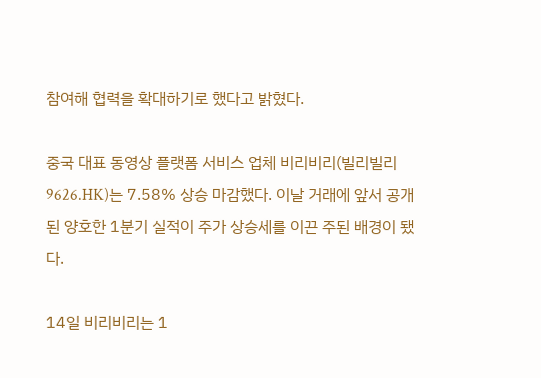참여해 협력을 확대하기로 했다고 밝혔다.

중국 대표 동영상 플랫폼 서비스 업체 비리비리(빌리빌리 9626.HK)는 7.58% 상승 마감했다. 이날 거래에 앞서 공개된 양호한 1분기 실적이 주가 상승세를 이끈 주된 배경이 됐다.

14일 비리비리는 1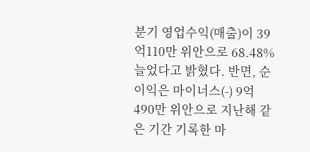분기 영업수익(매출)이 39억110만 위안으로 68.48% 늘었다고 밝혔다. 반면, 순이익은 마이너스(-) 9억490만 위안으로 지난해 같은 기간 기록한 마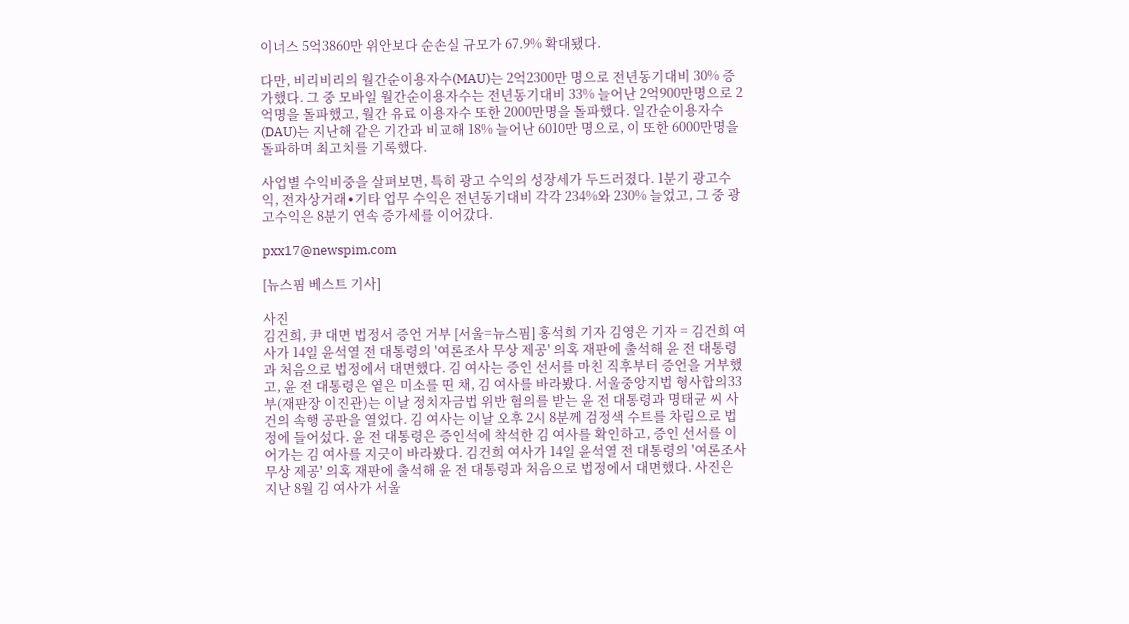이너스 5억3860만 위안보다 순손실 규모가 67.9% 확대됐다.

다만, 비리비리의 월간순이용자수(MAU)는 2억2300만 명으로 전년동기대비 30% 증가했다. 그 중 모바일 월간순이용자수는 전년동기대비 33% 늘어난 2억900만명으로 2억명을 돌파했고, 월간 유료 이용자수 또한 2000만명을 돌파했다. 일간순이용자수(DAU)는 지난해 같은 기간과 비교해 18% 늘어난 6010만 명으로, 이 또한 6000만명을 돌파하며 최고치를 기록했다.

사업별 수익비중을 살펴보면, 특히 광고 수익의 성장세가 두드러졌다. 1분기 광고수익, 전자상거래∙기타 업무 수익은 전년동기대비 각각 234%와 230% 늘었고, 그 중 광고수익은 8분기 연속 증가세를 이어갔다.

pxx17@newspim.com

[뉴스핌 베스트 기사]

사진
김건희, 尹 대면 법정서 증언 거부 [서울=뉴스핌] 홍석희 기자 김영은 기자 = 김건희 여사가 14일 윤석열 전 대통령의 '여론조사 무상 제공' 의혹 재판에 출석해 윤 전 대통령과 처음으로 법정에서 대면했다. 김 여사는 증인 선서를 마친 직후부터 증언을 거부했고, 윤 전 대통령은 옅은 미소를 띤 채, 김 여사를 바라봤다. 서울중앙지법 형사합의33부(재판장 이진관)는 이날 정치자금법 위반 혐의를 받는 윤 전 대통령과 명태균 씨 사건의 속행 공판을 열었다. 김 여사는 이날 오후 2시 8분께 검정색 수트를 차림으로 법정에 들어섰다. 윤 전 대통령은 증인석에 착석한 김 여사를 확인하고, 증인 선서를 이어가는 김 여사를 지긋이 바라봤다. 김건희 여사가 14일 윤석열 전 대통령의 '여론조사 무상 제공' 의혹 재판에 출석해 윤 전 대통령과 처음으로 법정에서 대면했다. 사진은 지난 8월 김 여사가 서울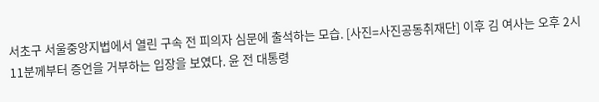서초구 서울중앙지법에서 열린 구속 전 피의자 심문에 출석하는 모습. [사진=사진공동취재단] 이후 김 여사는 오후 2시 11분께부터 증언을 거부하는 입장을 보였다. 윤 전 대통령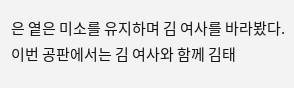은 옅은 미소를 유지하며 김 여사를 바라봤다. 이번 공판에서는 김 여사와 함께 김태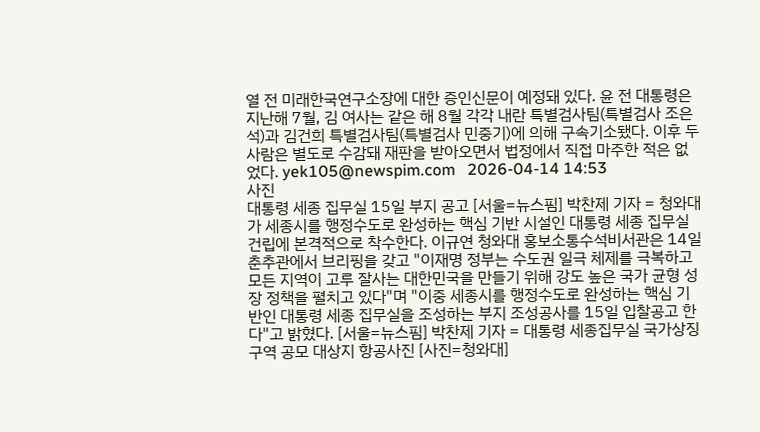열 전 미래한국연구소장에 대한 증인신문이 예정돼 있다. 윤 전 대통령은 지난해 7월, 김 여사는 같은 해 8월 각각 내란 특별검사팀(특별검사 조은석)과 김건희 특별검사팀(특별검사 민중기)에 의해 구속기소됐다. 이후 두 사람은 별도로 수감돼 재판을 받아오면서 법정에서 직접 마주한 적은 없었다. yek105@newspim.com   2026-04-14 14:53
사진
대통령 세종 집무실 15일 부지 공고 [서울=뉴스핌] 박찬제 기자 = 청와대가 세종시를 행정수도로 완성하는 핵심 기반 시설인 대통령 세종 집무실 건립에 본격적으로 착수한다. 이규연 청와대 홍보소통수석비서관은 14일 춘추관에서 브리핑을 갖고 "이재명 정부는 수도권 일극 체제를 극복하고 모든 지역이 고루 잘사는 대한민국을 만들기 위해 강도 높은 국가 균형 성장 정책을 펼치고 있다"며 "이중 세종시를 행정수도로 완성하는 핵심 기반인 대통령 세종 집무실을 조성하는 부지 조성공사를 15일 입찰공고 한다"고 밝혔다. [서울=뉴스핌] 박찬제 기자 = 대통령 세종집무실 국가상징구역 공모 대상지 항공사진 [사진=청와대]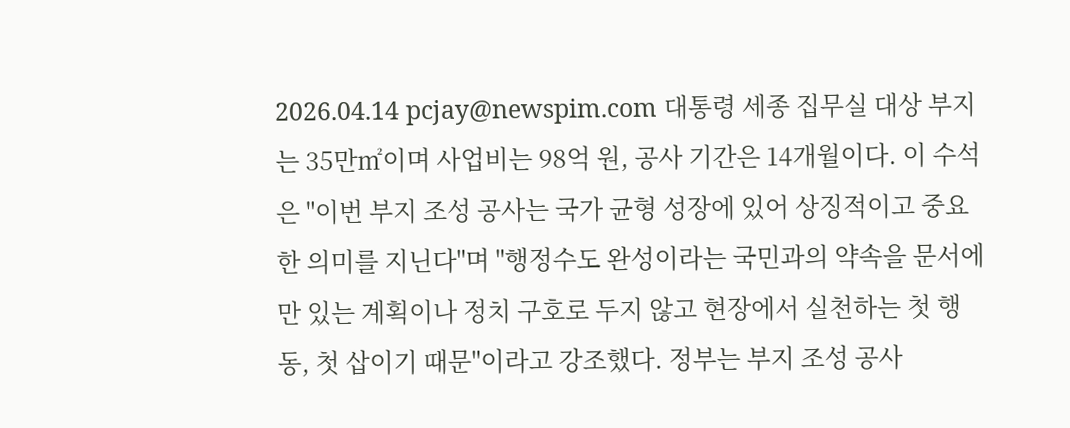2026.04.14 pcjay@newspim.com 대통령 세종 집무실 대상 부지는 35만㎡이며 사업비는 98억 원, 공사 기간은 14개월이다. 이 수석은 "이번 부지 조성 공사는 국가 균형 성장에 있어 상징적이고 중요한 의미를 지닌다"며 "행정수도 완성이라는 국민과의 약속을 문서에만 있는 계획이나 정치 구호로 두지 않고 현장에서 실천하는 첫 행동, 첫 삽이기 때문"이라고 강조했다. 정부는 부지 조성 공사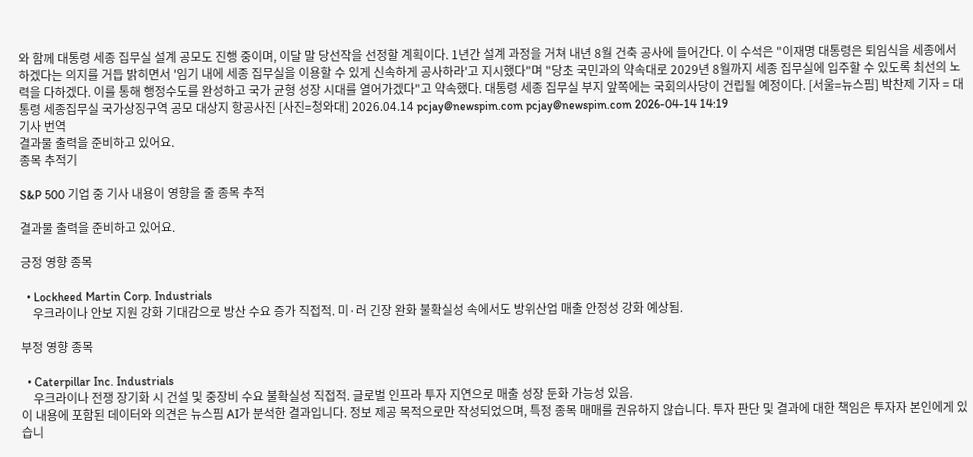와 함께 대통령 세종 집무실 설계 공모도 진행 중이며, 이달 말 당선작을 선정할 계획이다. 1년간 설계 과정을 거쳐 내년 8월 건축 공사에 들어간다. 이 수석은 "이재명 대통령은 퇴임식을 세종에서 하겠다는 의지를 거듭 밝히면서 '임기 내에 세종 집무실을 이용할 수 있게 신속하게 공사하라'고 지시했다"며 "당초 국민과의 약속대로 2029년 8월까지 세종 집무실에 입주할 수 있도록 최선의 노력을 다하겠다. 이를 통해 행정수도를 완성하고 국가 균형 성장 시대를 열어가겠다"고 약속했다. 대통령 세종 집무실 부지 앞쪽에는 국회의사당이 건립될 예정이다. [서울=뉴스핌] 박찬제 기자 = 대통령 세종집무실 국가상징구역 공모 대상지 항공사진 [사진=청와대] 2026.04.14 pcjay@newspim.com pcjay@newspim.com 2026-04-14 14:19
기사 번역
결과물 출력을 준비하고 있어요.
종목 추적기

S&P 500 기업 중 기사 내용이 영향을 줄 종목 추적

결과물 출력을 준비하고 있어요.

긍정 영향 종목

  • Lockheed Martin Corp. Industrials
    우크라이나 안보 지원 강화 기대감으로 방산 수요 증가 직접적. 미·러 긴장 완화 불확실성 속에서도 방위산업 매출 안정성 강화 예상됨.

부정 영향 종목

  • Caterpillar Inc. Industrials
    우크라이나 전쟁 장기화 시 건설 및 중장비 수요 불확실성 직접적. 글로벌 인프라 투자 지연으로 매출 성장 둔화 가능성 있음.
이 내용에 포함된 데이터와 의견은 뉴스핌 AI가 분석한 결과입니다. 정보 제공 목적으로만 작성되었으며, 특정 종목 매매를 권유하지 않습니다. 투자 판단 및 결과에 대한 책임은 투자자 본인에게 있습니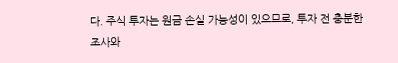다. 주식 투자는 원금 손실 가능성이 있으므로, 투자 전 충분한 조사와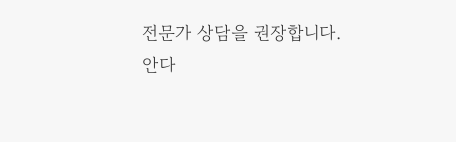전문가 상담을 권장합니다.
안다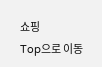쇼핑
Top으로 이동